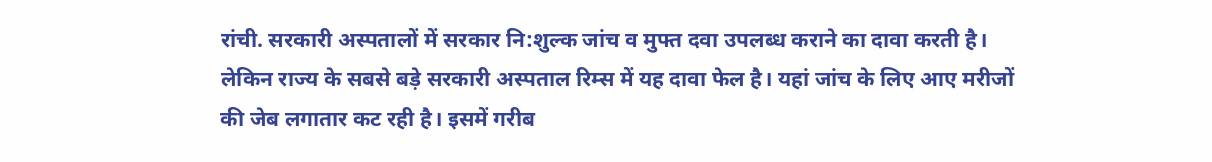रांची. सरकारी अस्पतालों में सरकार नि:शुल्क जांच व मुफ्त दवा उपलब्ध कराने का दावा करती है। लेकिन राज्य के सबसे बड़े सरकारी अस्पताल रिम्स में यह दावा फेल है। यहां जांच के लिए आए मरीजों की जेब लगातार कट रही है। इसमें गरीब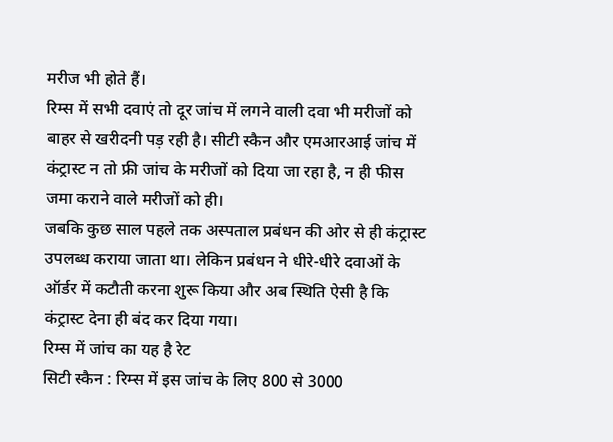मरीज भी होते हैं।
रिम्स में सभी दवाएं तो दूर जांच में लगने वाली दवा भी मरीजों को बाहर से खरीदनी पड़ रही है। सीटी स्कैन और एमआरआई जांच में कंट्रास्ट न तो फ्री जांच के मरीजों को दिया जा रहा है, न ही फीस जमा कराने वाले मरीजों को ही।
जबकि कुछ साल पहले तक अस्पताल प्रबंधन की ओर से ही कंट्रास्ट उपलब्ध कराया जाता था। लेकिन प्रबंधन ने धीरे-धीरे दवाओं के ऑर्डर में कटौती करना शुरू किया और अब स्थिति ऐसी है कि कंट्रास्ट देना ही बंद कर दिया गया।
रिम्स में जांच का यह है रेट
सिटी स्कैन : रिम्स में इस जांच के लिए 800 से 3000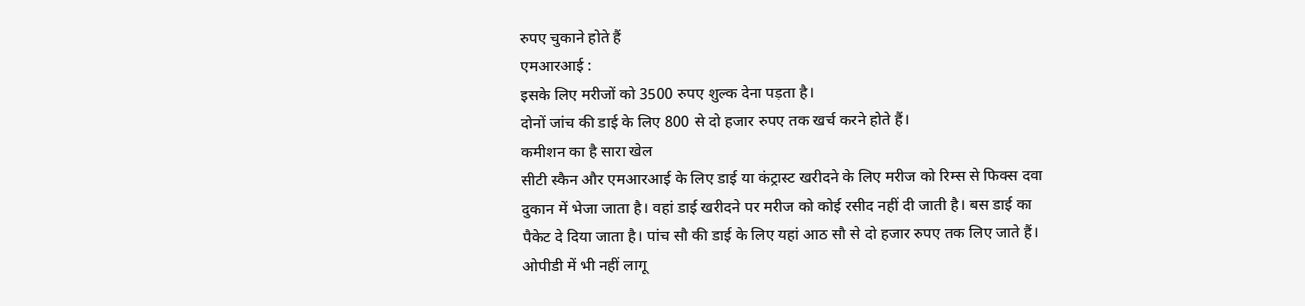रुपए चुकाने होते हैं
एमआरआई :
इसके लिए मरीजों को 3500 रुपए शुल्क देना पड़ता है।
दोनों जांच की डाई के लिए 800 से दो हजार रुपए तक खर्च करने होते हैं।
कमीशन का है सारा खेल
सीटी स्कैन और एमआरआई के लिए डाई या कंट्रास्ट खरीदने के लिए मरीज को रिम्स से फिक्स दवा दुकान में भेजा जाता है। वहां डाई खरीदने पर मरीज को कोई रसीद नहीं दी जाती है। बस डाई का पैकेट दे दिया जाता है। पांच सौ की डाई के लिए यहां आठ सौ से दो हजार रुपए तक लिए जाते हैं।
ओपीडी में भी नहीं लागू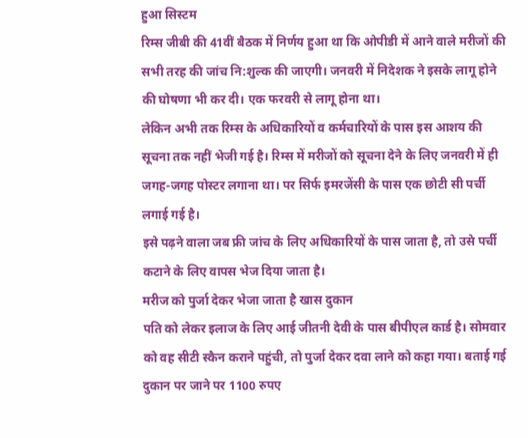हुआ सिस्टम
रिम्स जीबी की 41वीं बैठक में निर्णय हुआ था कि ओपीडी में आने वाले मरीजों की सभी तरह की जांच नि:शुल्क की जाएगी। जनवरी में निदेशक ने इसके लागू होने की घोषणा भी कर दी। एक फरवरी से लागू होना था।
लेकिन अभी तक रिम्स के अधिकारियों व कर्मचारियों के पास इस आशय की सूचना तक नहीं भेजी गई है। रिम्स में मरीजों को सूचना देने के लिए जनवरी में ही जगह-जगह पोस्टर लगाना था। पर सिर्फ इमरजेंसी के पास एक छोटी सी पर्ची लगाई गई है।
इसे पढ़ने वाला जब फ्री जांच के लिए अधिकारियों के पास जाता है, तो उसे पर्ची कटाने के लिए वापस भेज दिया जाता है।
मरीज को पुर्जा देकर भेजा जाता है खास दुकान
पति को लेकर इलाज के लिए आई जीतनी देवी के पास बीपीएल कार्ड है। सोमवार को वह सीटी स्कैन कराने पहुंची, तो पुर्जा देकर दवा लाने को कहा गया। बताई गई दुकान पर जाने पर 1100 रुपए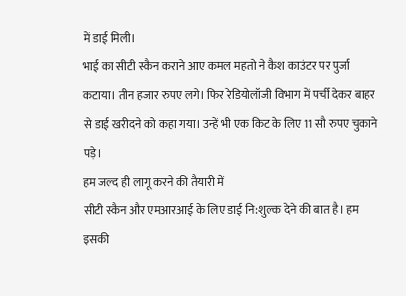में डाई मिली।
भाई का सीटी स्कैन कराने आए कमल महतो ने कैश काउंटर पर पुर्जा कटाया। तीन हजार रुपए लगे। फिर रेडियोलॉजी विभाग में पर्ची देकर बाहर से डाई खरीदने को कहा गया। उन्हें भी एक किट के लिए 11 सौ रुपए चुकाने पड़े।
हम जल्द ही लागू करने की तैयारी में
सीटी स्कैन और एमआरआई के लिए डाई नि:शुल्क देने की बात है। हम इसकी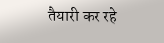तैयारी कर रहे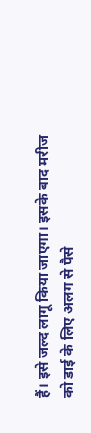हैं। इसे जल्द लागू किया जाएगा। इसके बाद मरीज को डाई के लिए अलग से पैसे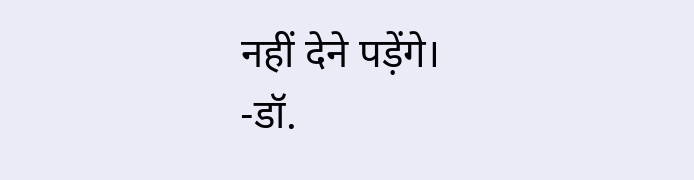नहीं देने पड़ेंगे।
-डॉ.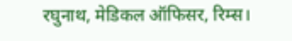रघुनाथ, मेडिकल ऑफिसर, रिम्स।